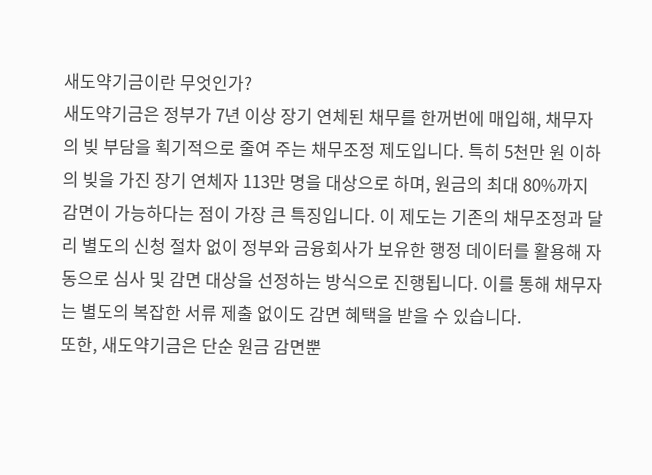새도약기금이란 무엇인가?
새도약기금은 정부가 7년 이상 장기 연체된 채무를 한꺼번에 매입해, 채무자의 빚 부담을 획기적으로 줄여 주는 채무조정 제도입니다. 특히 5천만 원 이하의 빚을 가진 장기 연체자 113만 명을 대상으로 하며, 원금의 최대 80%까지 감면이 가능하다는 점이 가장 큰 특징입니다. 이 제도는 기존의 채무조정과 달리 별도의 신청 절차 없이 정부와 금융회사가 보유한 행정 데이터를 활용해 자동으로 심사 및 감면 대상을 선정하는 방식으로 진행됩니다. 이를 통해 채무자는 별도의 복잡한 서류 제출 없이도 감면 혜택을 받을 수 있습니다.
또한, 새도약기금은 단순 원금 감면뿐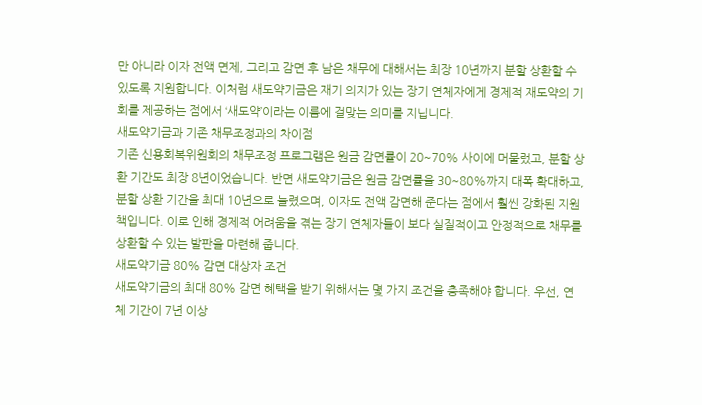만 아니라 이자 전액 면제, 그리고 감면 후 남은 채무에 대해서는 최장 10년까지 분할 상환할 수 있도록 지원합니다. 이처럼 새도약기금은 재기 의지가 있는 장기 연체자에게 경제적 재도약의 기회를 제공하는 점에서 ‘새도약’이라는 이름에 걸맞는 의미를 지닙니다.
새도약기금과 기존 채무조정과의 차이점
기존 신용회복위원회의 채무조정 프로그램은 원금 감면률이 20~70% 사이에 머물렀고, 분할 상환 기간도 최장 8년이었습니다. 반면 새도약기금은 원금 감면률을 30~80%까지 대폭 확대하고, 분할 상환 기간을 최대 10년으로 늘렸으며, 이자도 전액 감면해 준다는 점에서 훨씬 강화된 지원책입니다. 이로 인해 경제적 어려움을 겪는 장기 연체자들이 보다 실질적이고 안정적으로 채무를 상환할 수 있는 발판을 마련해 줍니다.
새도약기금 80% 감면 대상자 조건
새도약기금의 최대 80% 감면 혜택을 받기 위해서는 몇 가지 조건을 충족해야 합니다. 우선, 연체 기간이 7년 이상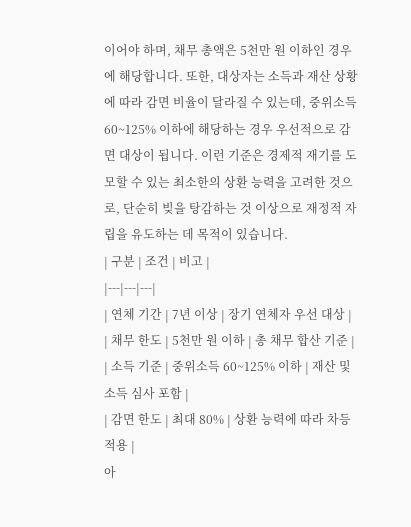이어야 하며, 채무 총액은 5천만 원 이하인 경우에 해당합니다. 또한, 대상자는 소득과 재산 상황에 따라 감면 비율이 달라질 수 있는데, 중위소득 60~125% 이하에 해당하는 경우 우선적으로 감면 대상이 됩니다. 이런 기준은 경제적 재기를 도모할 수 있는 최소한의 상환 능력을 고려한 것으로, 단순히 빚을 탕감하는 것 이상으로 재정적 자립을 유도하는 데 목적이 있습니다.
| 구분 | 조건 | 비고 |
|---|---|---|
| 연체 기간 | 7년 이상 | 장기 연체자 우선 대상 |
| 채무 한도 | 5천만 원 이하 | 총 채무 합산 기준 |
| 소득 기준 | 중위소득 60~125% 이하 | 재산 및 소득 심사 포함 |
| 감면 한도 | 최대 80% | 상환 능력에 따라 차등 적용 |
아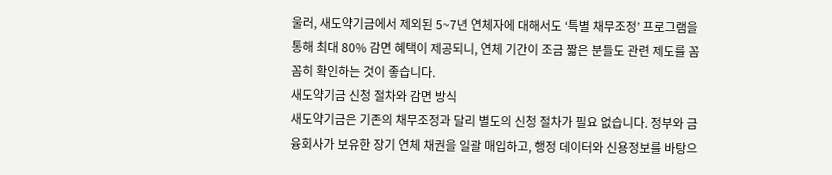울러, 새도약기금에서 제외된 5~7년 연체자에 대해서도 ‘특별 채무조정’ 프로그램을 통해 최대 80% 감면 혜택이 제공되니, 연체 기간이 조금 짧은 분들도 관련 제도를 꼼꼼히 확인하는 것이 좋습니다.
새도약기금 신청 절차와 감면 방식
새도약기금은 기존의 채무조정과 달리 별도의 신청 절차가 필요 없습니다. 정부와 금융회사가 보유한 장기 연체 채권을 일괄 매입하고, 행정 데이터와 신용정보를 바탕으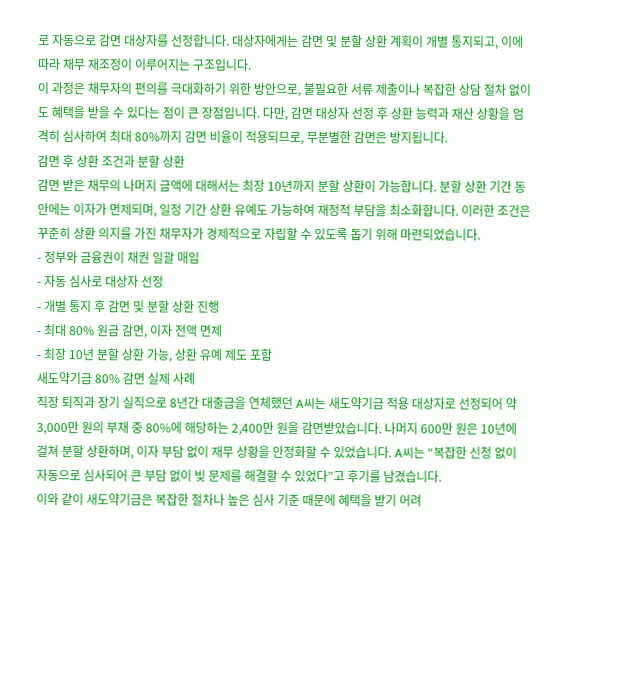로 자동으로 감면 대상자를 선정합니다. 대상자에게는 감면 및 분할 상환 계획이 개별 통지되고, 이에 따라 채무 재조정이 이루어지는 구조입니다.
이 과정은 채무자의 편의를 극대화하기 위한 방안으로, 불필요한 서류 제출이나 복잡한 상담 절차 없이도 혜택을 받을 수 있다는 점이 큰 장점입니다. 다만, 감면 대상자 선정 후 상환 능력과 재산 상황을 엄격히 심사하여 최대 80%까지 감면 비율이 적용되므로, 무분별한 감면은 방지됩니다.
감면 후 상환 조건과 분할 상환
감면 받은 채무의 나머지 금액에 대해서는 최장 10년까지 분할 상환이 가능합니다. 분할 상환 기간 동안에는 이자가 면제되며, 일정 기간 상환 유예도 가능하여 재정적 부담을 최소화합니다. 이러한 조건은 꾸준히 상환 의지를 가진 채무자가 경제적으로 자립할 수 있도록 돕기 위해 마련되었습니다.
- 정부와 금융권이 채권 일괄 매입
- 자동 심사로 대상자 선정
- 개별 통지 후 감면 및 분할 상환 진행
- 최대 80% 원금 감면, 이자 전액 면제
- 최장 10년 분할 상환 가능, 상환 유예 제도 포함
새도약기금 80% 감면 실제 사례
직장 퇴직과 장기 실직으로 8년간 대출금을 연체했던 A씨는 새도약기금 적용 대상자로 선정되어 약 3,000만 원의 부채 중 80%에 해당하는 2,400만 원을 감면받았습니다. 나머지 600만 원은 10년에 걸쳐 분할 상환하며, 이자 부담 없이 재무 상황을 안정화할 수 있었습니다. A씨는 “복잡한 신청 없이 자동으로 심사되어 큰 부담 없이 빚 문제를 해결할 수 있었다”고 후기를 남겼습니다.
이와 같이 새도약기금은 복잡한 절차나 높은 심사 기준 때문에 혜택을 받기 어려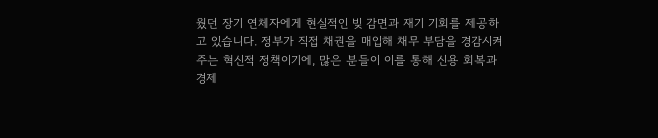웠던 장기 연체자에게 현실적인 빚 감면과 재기 기회를 제공하고 있습니다. 정부가 직접 채권을 매입해 채무 부담을 경감시켜 주는 혁신적 정책이기에, 많은 분들이 이를 통해 신용 회복과 경제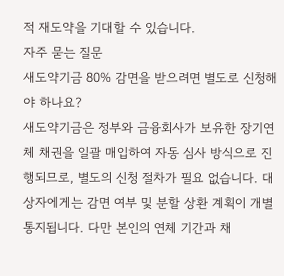적 재도약을 기대할 수 있습니다.
자주 묻는 질문
새도약기금 80% 감면을 받으려면 별도로 신청해야 하나요?
새도약기금은 정부와 금융회사가 보유한 장기연체 채권을 일괄 매입하여 자동 심사 방식으로 진행되므로, 별도의 신청 절차가 필요 없습니다. 대상자에게는 감면 여부 및 분할 상환 계획이 개별 통지됩니다. 다만 본인의 연체 기간과 채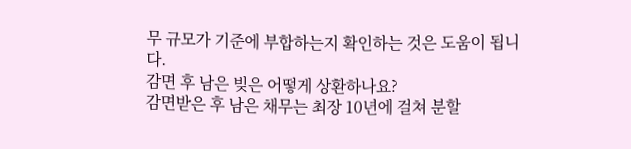무 규모가 기준에 부합하는지 확인하는 것은 도움이 됩니다.
감면 후 남은 빚은 어떻게 상환하나요?
감면받은 후 남은 채무는 최장 10년에 걸쳐 분할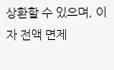상환할 수 있으며, 이자 전액 면제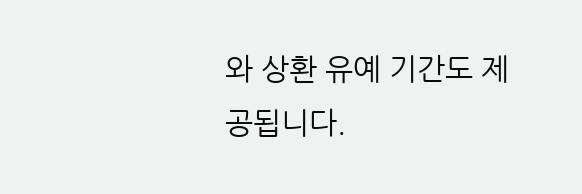와 상환 유예 기간도 제공됩니다.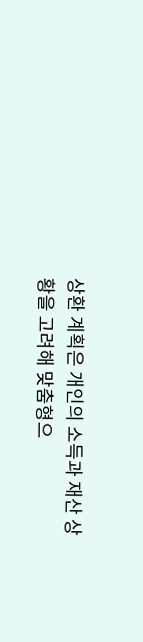상환 계획은 개인의 소득과 재산 상황을 고려해 맞춤형으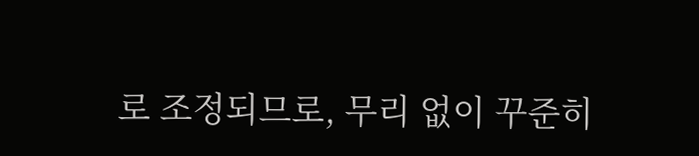로 조정되므로, 무리 없이 꾸준히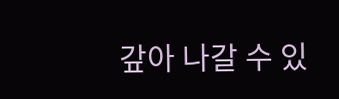갚아 나갈 수 있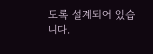도록 설계되어 있습니다.